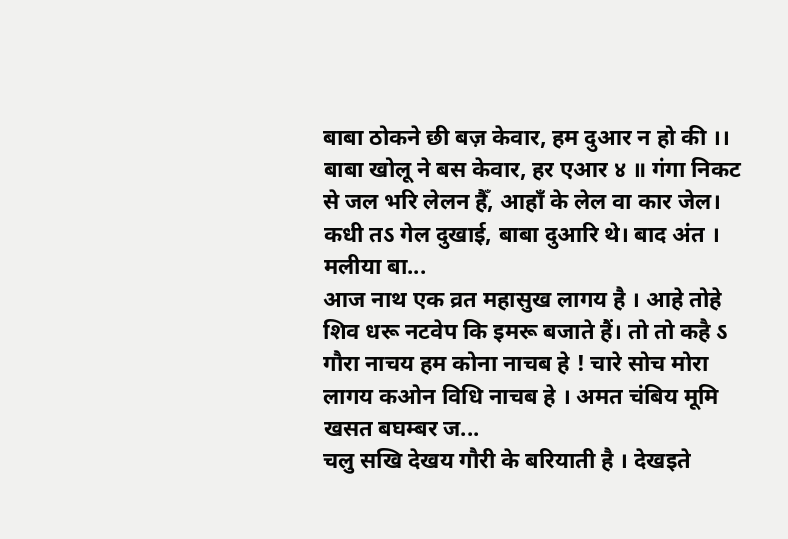बाबा ठोकने छी बज़ केवार, हम दुआर न हो की ।। बाबा खोलू ने बस केवार, हर एआर ४ ॥ गंगा निकट से जल भरि लेलन हैँ, आहाँ के लेल वा कार जेल। कधी तऽ गेल दुखाई, बाबा दुआरि थे। बाद अंत । मलीया बा...
आज नाथ एक व्रत महासुख लागय है । आहे तोहे शिव धरू नटवेप कि इमरू बजाते हैं। तो तो कहै ऽ गौरा नाचय हम कोना नाचब हे ! चारे सोच मोरा लागय कओन विधि नाचब हे । अमत चंबिय मूमि खसत बघम्बर ज...
चलु सखि देखय गौरी के बरियाती है । देखइते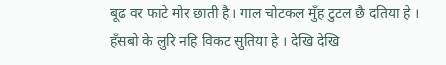बूढ वर फाटे मोर छाती है। गाल चोटकल मुँह टुटल छै दतिया हे । हँसबो के लुरि नहि विकट सुतिया हे । देखि देखि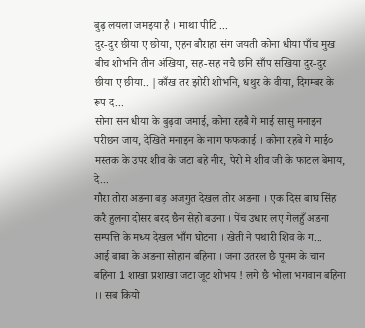बुढ़ लयला जमइया है । माथा पीटि ...
दुर-दुर छीया ए छोया, एहन बौराहा संग जयती कोना धीया पाँच मुख बीच शोभनि तीन अंखिया, सह-सह नचै छनि साँप सखिया दुर-दुर छीया ए छीया.. |काँख तर झोरी शोभनि, धथुर के वीया, दिगम्बर के रूप द...
सोना सन धीया के बुढ़वा जमाई, कोना रहबै गे माई सासु मनाइन परीछन जाय, देखिते मनाइन के नाग फफकाई । कोना रहबे गे माई० मस्तक के उपर शीव के जटा बहे नीर, पेरो मे शीव जी के फाटल बेमाय, दे...
गौरा तोरा अङना बड़ अजगुत देखल तोर अङना । एक दिस बाघ सिंह करै हुलना दोसर बरद छैन सेहो बउना । पेंच उधार लए गेलहुँ अडना सम्पत्ति के मध्य देखल भाँग घोटना । खेती ने पथारी शिव के ग...
आई बाबा के अङना सोहान बहिना । जना उतरल छै पूनम के चान बहिना 1 शाखा प्रशाखा जटा जूट शोभय ! लगे छै भोला भगवान बहिना ।। सब कियो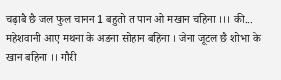चढ़ाबै छै जल फुल चानन 1 बहुतो त पान ओ मखान चहिना ।।। की...
महेशवानी आए मथना के अडना सोहान बहिना । जेना जूटल छै शोभा के खान बहिना ।। गौरी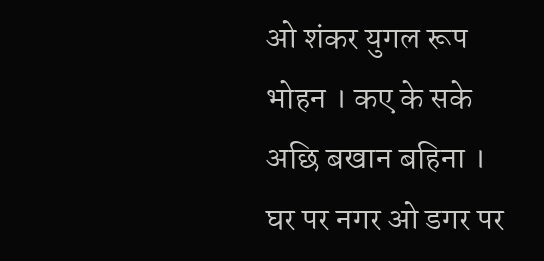ओ शंकर युगल रूप भोहन । कए के सके अछि बखान बहिना । घर पर नगर ओ डगर पर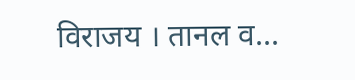विराजय । तानल व...